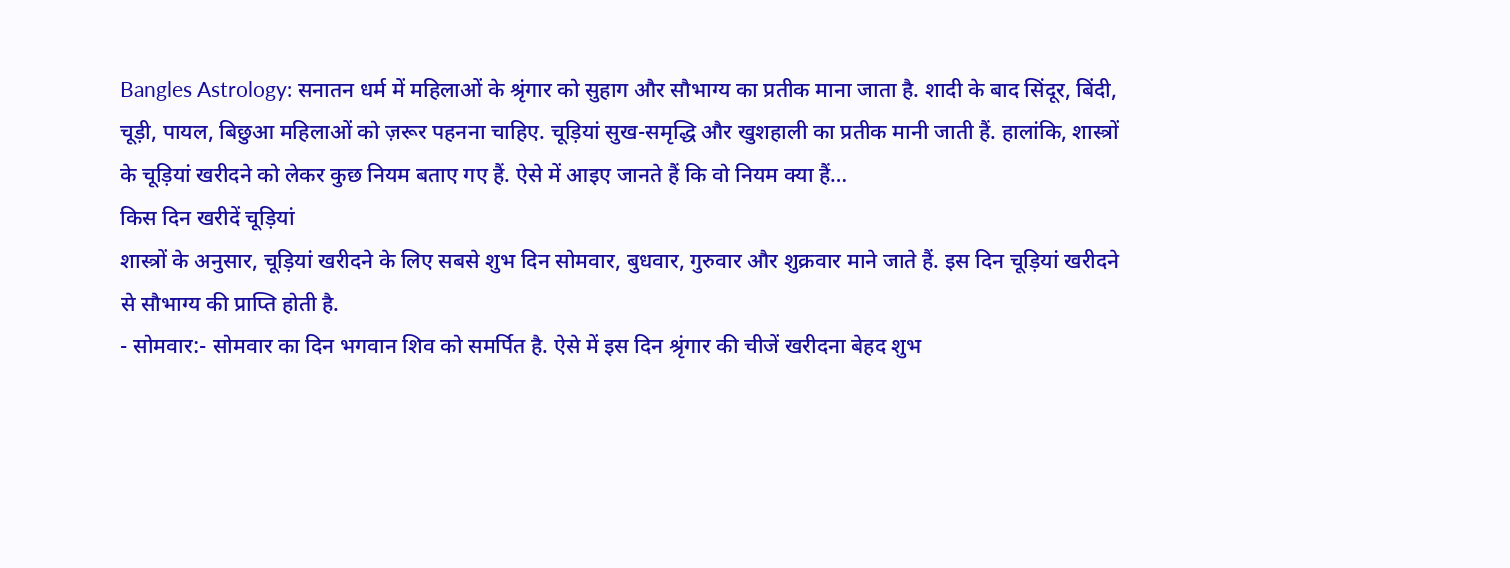Bangles Astrology: सनातन धर्म में महिलाओं के श्रृंगार को सुहाग और सौभाग्य का प्रतीक माना जाता है. शादी के बाद सिंदूर, बिंदी, चूड़ी, पायल, बिछुआ महिलाओं को ज़रूर पहनना चाहिए. चूड़ियां सुख-समृद्धि और खुशहाली का प्रतीक मानी जाती हैं. हालांकि, शास्त्रों के चूड़ियां खरीदने को लेकर कुछ नियम बताए गए हैं. ऐसे में आइए जानते हैं कि वो नियम क्या हैं…
किस दिन खरीदें चूड़ियां
शास्त्रों के अनुसार, चूड़ियां खरीदने के लिए सबसे शुभ दिन सोमवार, बुधवार, गुरुवार और शुक्रवार माने जाते हैं. इस दिन चूड़ियां खरीदने से सौभाग्य की प्राप्ति होती है.
- सोमवार:- सोमवार का दिन भगवान शिव को समर्पित है. ऐसे में इस दिन श्रृंगार की चीजें खरीदना बेहद शुभ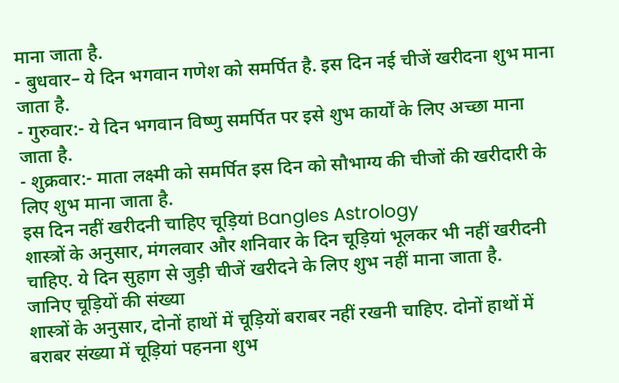माना जाता है.
- बुधवार– ये दिन भगवान गणेश को समर्पित है. इस दिन नई चीजें खरीदना शुभ माना जाता है.
- गुरुवार:- ये दिन भगवान विष्णु समर्पित पर इसे शुभ कार्यों के लिए अच्छा माना जाता है.
- शुक्रवार:- माता लक्ष्मी को समर्पित इस दिन को सौभाग्य की चीजों की खरीदारी के लिए शुभ माना जाता है.
इस दिन नहीं खरीदनी चाहिए चूड़ियां Bangles Astrology
शास्त्रों के अनुसार, मंगलवार और शनिवार के दिन चूड़ियां भूलकर भी नहीं खरीदनी चाहिए. ये दिन सुहाग से जुड़ी चीजें खरीदने के लिए शुभ नहीं माना जाता है.
जानिए चूड़ियों की संख्या
शास्त्रों के अनुसार, दोनों हाथों में चूड़ियों बराबर नहीं रखनी चाहिए. दोनों हाथों में बराबर संख्या में चूड़ियां पहनना शुभ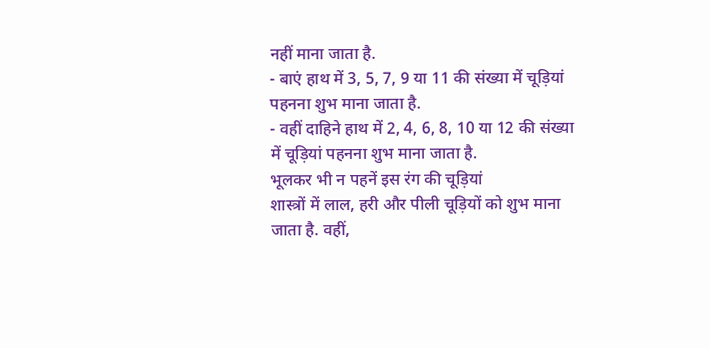नहीं माना जाता है.
- बाएं हाथ में 3, 5, 7, 9 या 11 की संख्या में चूड़ियां पहनना शुभ माना जाता है.
- वहीं दाहिने हाथ में 2, 4, 6, 8, 10 या 12 की संख्या में चूड़ियां पहनना शुभ माना जाता है.
भूलकर भी न पहनें इस रंग की चूड़ियां
शास्त्रों में लाल, हरी और पीली चूड़ियों को शुभ माना जाता है. वहीं,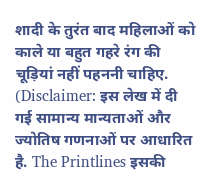शादी के तुरंत बाद महिलाओं को काले या बहुत गहरे रंग की चूड़ियां नहीं पहननी चाहिए.
(Disclaimer: इस लेख में दी गई सामान्य मान्यताओं और ज्योतिष गणनाओं पर आधारित है. The Printlines इसकी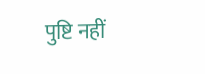पुष्टि नहीं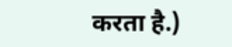करता है.)